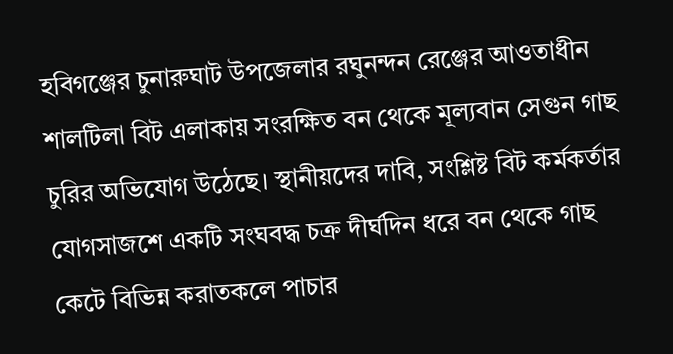হবিগঞ্জের চুনারুঘাট উপজেলার রঘুনন্দন রেঞ্জের আওতাধীন শালটিলা বিট এলাকায় সংরক্ষিত বন থেকে মূল্যবান সেগুন গাছ চুরির অভিযোগ উঠেছে। স্থানীয়দের দাবি, সংশ্লিষ্ট বিট কর্মকর্তার যোগসাজশে একটি সংঘবদ্ধ চক্র দীর্ঘদিন ধরে বন থেকে গাছ কেটে বিভিন্ন করাতকলে পাচার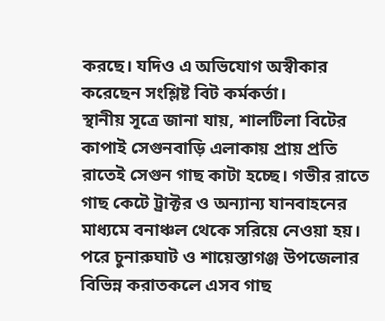করছে। যদিও এ অভিযোগ অস্বীকার করেছেন সংশ্লিষ্ট বিট কর্মকর্তা।
স্থানীয় সূত্রে জানা যায়, শালটিলা বিটের কাপাই সেগুনবাড়ি এলাকায় প্রায় প্রতি রাতেই সেগুন গাছ কাটা হচ্ছে। গভীর রাতে গাছ কেটে ট্রাক্টর ও অন্যান্য যানবাহনের মাধ্যমে বনাঞ্চল থেকে সরিয়ে নেওয়া হয়। পরে চুনারুঘাট ও শায়েস্তাগঞ্জ উপজেলার বিভিন্ন করাতকলে এসব গাছ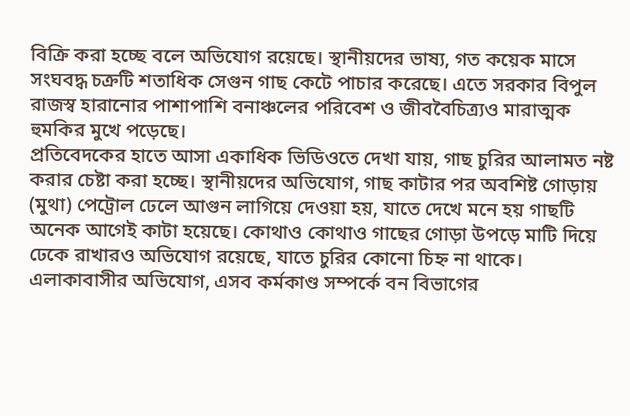বিক্রি করা হচ্ছে বলে অভিযোগ রয়েছে। স্থানীয়দের ভাষ্য, গত কয়েক মাসে সংঘবদ্ধ চক্রটি শতাধিক সেগুন গাছ কেটে পাচার করেছে। এতে সরকার বিপুল রাজস্ব হারানোর পাশাপাশি বনাঞ্চলের পরিবেশ ও জীববৈচিত্র্যও মারাত্মক হুমকির মুখে পড়েছে।
প্রতিবেদকের হাতে আসা একাধিক ভিডিওতে দেখা যায়, গাছ চুরির আলামত নষ্ট করার চেষ্টা করা হচ্ছে। স্থানীয়দের অভিযোগ, গাছ কাটার পর অবশিষ্ট গোড়ায় (মুথা) পেট্রোল ঢেলে আগুন লাগিয়ে দেওয়া হয়, যাতে দেখে মনে হয় গাছটি অনেক আগেই কাটা হয়েছে। কোথাও কোথাও গাছের গোড়া উপড়ে মাটি দিয়ে ঢেকে রাখারও অভিযোগ রয়েছে, যাতে চুরির কোনো চিহ্ন না থাকে।
এলাকাবাসীর অভিযোগ, এসব কর্মকাণ্ড সম্পর্কে বন বিভাগের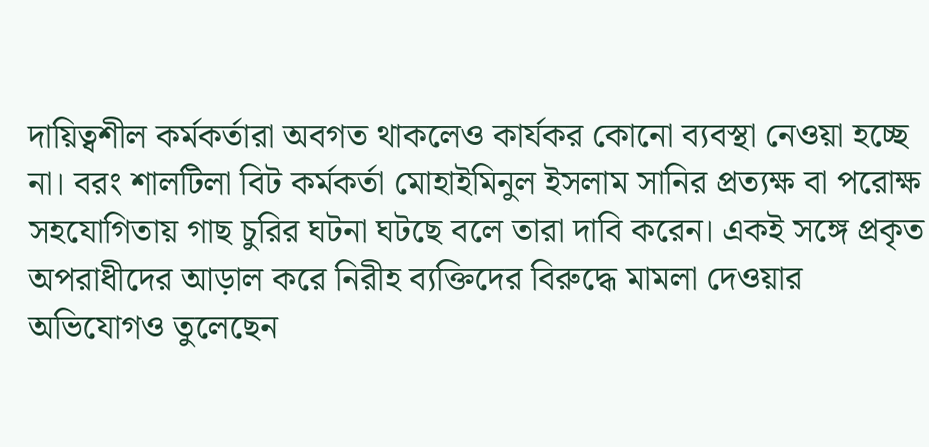দায়িত্বশীল কর্মকর্তারা অবগত থাকলেও কার্যকর কোনো ব্যবস্থা নেওয়া হচ্ছে না। বরং শালটিলা বিট কর্মকর্তা মোহাইমিনুল ইসলাম সানির প্রত্যক্ষ বা পরোক্ষ সহযোগিতায় গাছ চুরির ঘটনা ঘটছে বলে তারা দাবি করেন। একই সঙ্গে প্রকৃত অপরাধীদের আড়াল করে নিরীহ ব্যক্তিদের বিরুদ্ধে মামলা দেওয়ার অভিযোগও তুলেছেন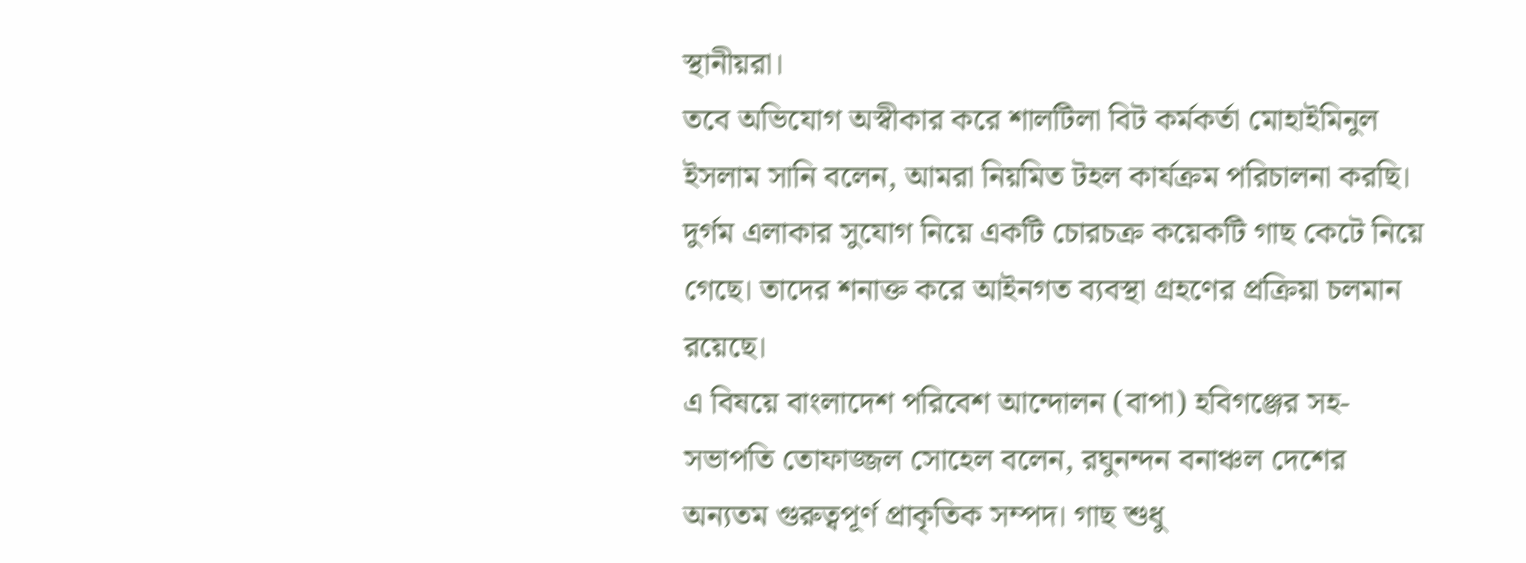স্থানীয়রা।
তবে অভিযোগ অস্বীকার করে শালটিলা বিট কর্মকর্তা মোহাইমিনুল ইসলাম সানি বলেন, আমরা নিয়মিত টহল কার্যক্রম পরিচালনা করছি। দুর্গম এলাকার সুযোগ নিয়ে একটি চোরচক্র কয়েকটি গাছ কেটে নিয়ে গেছে। তাদের শনাক্ত করে আইনগত ব্যবস্থা গ্রহণের প্রক্রিয়া চলমান রয়েছে।
এ বিষয়ে বাংলাদেশ পরিবেশ আন্দোলন (বাপা) হবিগঞ্জের সহ-সভাপতি তোফাজ্জল সোহেল বলেন, রঘুনন্দন বনাঞ্চল দেশের অন্যতম গুরুত্বপূর্ণ প্রাকৃতিক সম্পদ। গাছ শুধু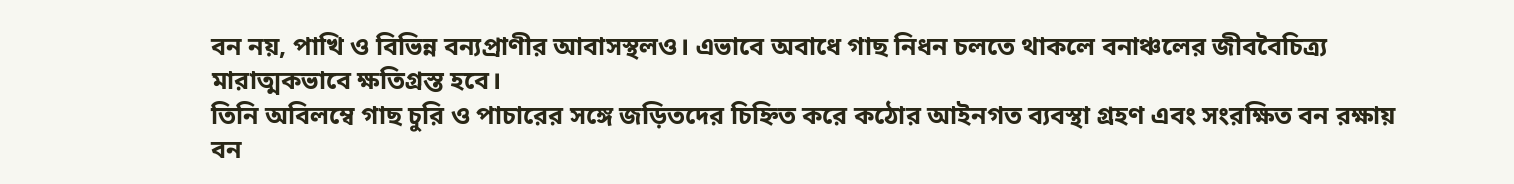বন নয়, পাখি ও বিভিন্ন বন্যপ্রাণীর আবাসস্থলও। এভাবে অবাধে গাছ নিধন চলতে থাকলে বনাঞ্চলের জীববৈচিত্র্য মারাত্মকভাবে ক্ষতিগ্রস্ত হবে।
তিনি অবিলম্বে গাছ চুরি ও পাচারের সঙ্গে জড়িতদের চিহ্নিত করে কঠোর আইনগত ব্যবস্থা গ্রহণ এবং সংরক্ষিত বন রক্ষায় বন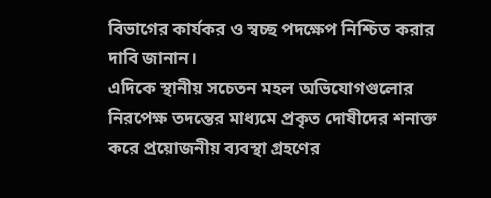বিভাগের কার্যকর ও স্বচ্ছ পদক্ষেপ নিশ্চিত করার দাবি জানান।
এদিকে স্থানীয় সচেতন মহল অভিযোগগুলোর নিরপেক্ষ তদন্তের মাধ্যমে প্রকৃত দোষীদের শনাক্ত করে প্রয়োজনীয় ব্যবস্থা গ্রহণের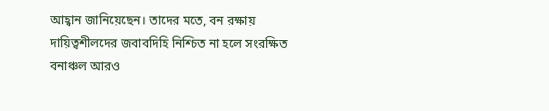আহ্বান জানিয়েছেন। তাদের মতে, বন রক্ষায় দায়িত্বশীলদের জবাবদিহি নিশ্চিত না হলে সংরক্ষিত বনাঞ্চল আরও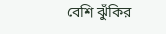বেশি ঝুঁকির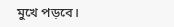মুখে পড়বে।